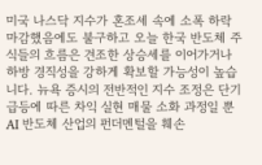미국 나스닥 지수가 혼조세 속에 소폭 하락 마감했음에도 불구하고 오늘 한국 반도체 주식들의 흐름은 견조한 상승세를 이어가거나 하방 경직성을 강하게 확보할 가능성이 높습니다. 뉴욕 증시의 전반적인 지수 조정은 단기 급등에 따른 차익 실현 매물 소화 과정일 뿐 AI 반도체 산업의 펀더멘털을 훼손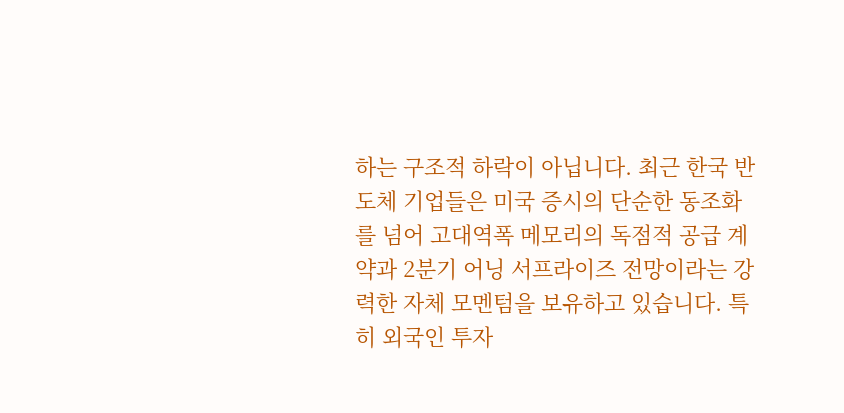하는 구조적 하락이 아닙니다. 최근 한국 반도체 기업들은 미국 증시의 단순한 동조화를 넘어 고대역폭 메모리의 독점적 공급 계약과 2분기 어닝 서프라이즈 전망이라는 강력한 자체 모멘텀을 보유하고 있습니다. 특히 외국인 투자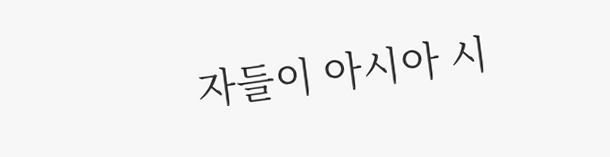자들이 아시아 시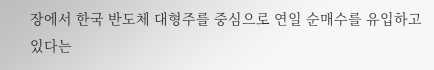장에서 한국 반도체 대형주를 중심으로 연일 순매수를 유입하고 있다는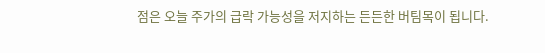점은 오늘 주가의 급락 가능성을 저지하는 든든한 버팀목이 됩니다.